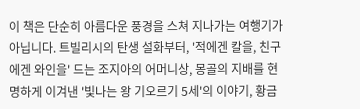이 책은 단순히 아름다운 풍경을 스쳐 지나가는 여행기가 아닙니다. 트빌리시의 탄생 설화부터, '적에겐 칼을, 친구에겐 와인을' 드는 조지아의 어머니상, 몽골의 지배를 현명하게 이겨낸 '빛나는 왕 기오르기 5세'의 이야기, 황금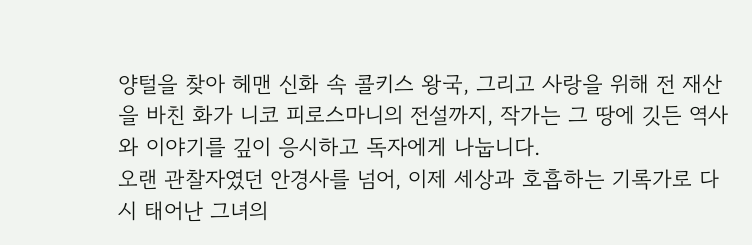양털을 찾아 헤맨 신화 속 콜키스 왕국, 그리고 사랑을 위해 전 재산을 바친 화가 니코 피로스마니의 전설까지, 작가는 그 땅에 깃든 역사와 이야기를 깊이 응시하고 독자에게 나눕니다.
오랜 관찰자였던 안경사를 넘어, 이제 세상과 호흡하는 기록가로 다시 태어난 그녀의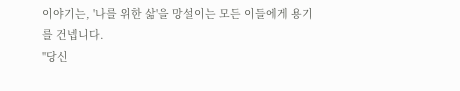이야기는, '나를 위한 삶'을 망설이는 모든 이들에게 용기를 건넵니다.
"당신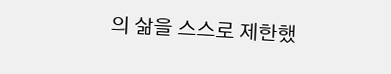의 삶을 스스로 제한했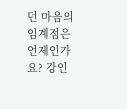던 마음의 임계점은 언제인가요? 강인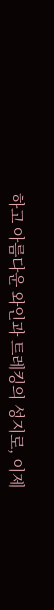하고 아름다운 와인과 트레킹의 성지로, 이제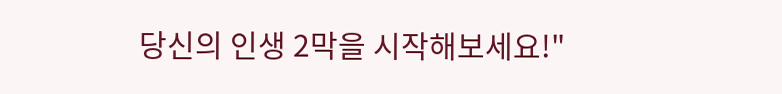당신의 인생 2막을 시작해보세요!"